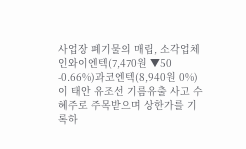사업장 폐기물의 매립, 소각업체인와이엔텍(7,470원 ▼50 -0.66%)과코엔텍(8,940원 0%)이 태안 유조선 기름유출 사고 수혜주로 주목받으며 상한가를 기록하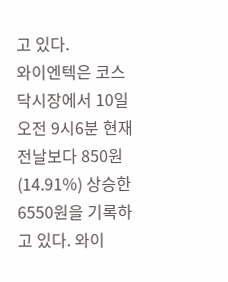고 있다.
와이엔텍은 코스닥시장에서 10일 오전 9시6분 현재 전날보다 850원(14.91%) 상승한 6550원을 기록하고 있다. 와이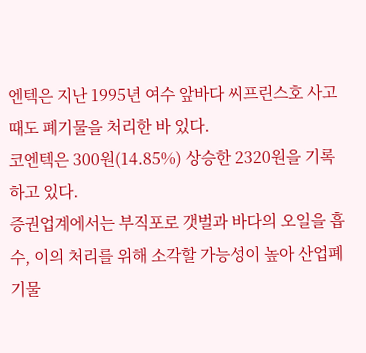엔텍은 지난 1995년 여수 앞바다 씨프린스호 사고 때도 폐기물을 처리한 바 있다.
코엔텍은 300원(14.85%) 상승한 2320원을 기록하고 있다.
증권업계에서는 부직포로 갯벌과 바다의 오일을 흡수, 이의 처리를 위해 소각할 가능성이 높아 산업폐기물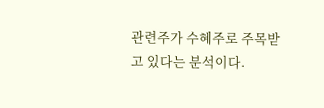관련주가 수혜주로 주목받고 있다는 분석이다.